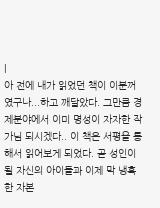|
아 전에 내가 읽었던 책이 이분꺼였구나...하고 깨달았다. 그만큼 경제분야에서 이미 명성이 자자한 작가님 되시겠다.. 이 책은 서평을 통해서 읽어보게 되었다. 곧 성인이 될 자신의 아이들과 이제 막 냉혹한 자본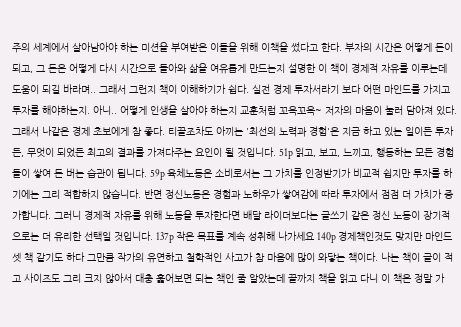주의 세계에서 살아남아야 하는 미션을 부여받은 이들을 위해 이책을 썼다고 한다. 부자의 시간은 어떻게 돈이 되고, 그 돈은 어떻게 다시 시간으로 돌아와 삶을 여유롭게 만드는지 설명한 이 책이 경제적 자유를 이루는데 도움이 되길 바라며.. 그래서 그런지 책이 이해하기가 쉽다. 실전 경제 투자서라기 보다 어떤 마인드를 가지고 투자를 해야하는지. 아니.. 어떻게 인생을 살아야 하는지 교훈처럼 꼬옥꼬옥~ 저자의 마음이 눌러 담아져 있다. 그래서 나같은 경제 초보에게 참 좋다. 티끌조차도 아끼는 '최선의 노력과 경험'은 지금 하고 있는 일이든 투자든, 무엇이 되었든 최고의 결과를 가져다주는 요인이 될 것입니다. 51p 읽고, 보고, 느끼고, 행동하는 모든 경험들이 쌓여 돈 버는 습관이 됩니다. 59p 육체노동은 소비로서는 그 가치를 인정받기가 비교적 쉽지만 투자를 하기에는 그리 적합하지 않습니다. 반면 정신노동은 경험과 노하우가 쌓여감에 따라 투자에서 점점 더 가치가 증가합니다. 그러니 경제적 자유를 위해 노동을 투자한다면 배달 라이더보다는 글쓰기 같은 정신 노동이 장기적으로는 더 유리한 선택일 것입니다. 137p 작은 목표를 계속 성취해 나가세요 140p 경제책인것도 맞지만 마인드셋 책 같기도 하다 그만큼 작가의 유연하고 철학적인 사고가 참 마음에 많이 와닿는 책이다. 나는 책이 글이 적고 사이즈도 그리 크지 않아서 대충 훑어보면 되는 책인 줄 알았는데 끝까지 책을 읽고 다니 이 책은 정말 가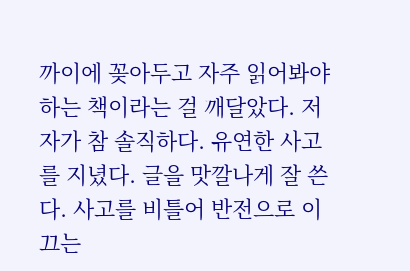까이에 꽂아두고 자주 읽어봐야 하는 책이라는 걸 깨달았다. 저자가 참 솔직하다. 유연한 사고를 지녔다. 글을 맛깔나게 잘 쓴다. 사고를 비틀어 반전으로 이끄는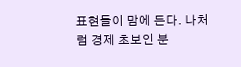표현들이 맘에 든다. 나처럼 경제 초보인 분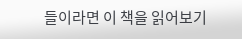들이라면 이 책을 읽어보기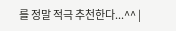를 정말 적극 추천한다...^^ |